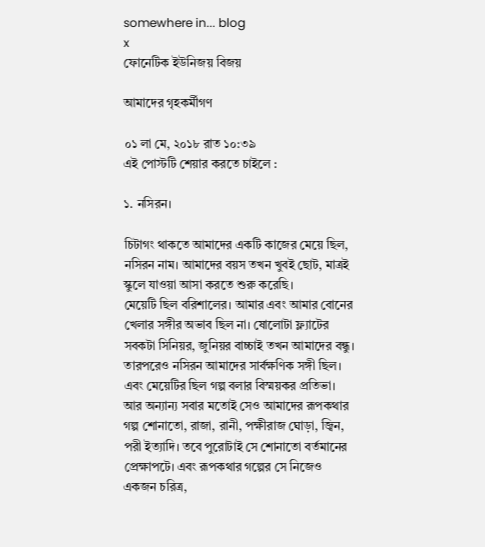somewhere in... blog
x
ফোনেটিক ইউনিজয় বিজয়

আমাদের গৃহকর্মীগণ

০১ লা মে, ২০১৮ রাত ১০:৩৯
এই পোস্টটি শেয়ার করতে চাইলে :

১. নসিরন।

চিটাগং থাকতে আমাদের একটি কাজের মেয়ে ছিল, নসিরন নাম। আমাদের বয়স তখন খুবই ছোট, মাত্রই স্কুলে যাওয়া আসা করতে শুরু করেছি।
মেয়েটি ছিল বরিশালের। আমার এবং আমার বোনের খেলার সঙ্গীর অভাব ছিল না। ষোলোটা ফ্ল্যাটের সবকটা সিনিয়র, জুনিয়র বাচ্চাই তখন আমাদের বন্ধু। তারপরেও নসিরন আমাদের সার্বক্ষণিক সঙ্গী ছিল। এবং মেয়েটির ছিল গল্প বলার বিস্ময়কর প্রতিভা।
আর অন্যান্য সবার মতোই সেও আমাদের রূপকথার গল্প শোনাতো, রাজা, রানী, পক্ষীরাজ ঘোড়া, জ্বিন, পরী ইত্যাদি। তবে পুরোটাই সে শোনাতো বর্তমানের প্রেক্ষাপটে। এবং রূপকথার গল্পের সে নিজেও একজন চরিত্র,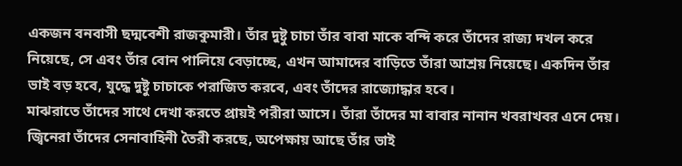একজন বনবাসী ছদ্মবেশী রাজকুমারী। তাঁর দুষ্টু চাচা তাঁর বাবা মাকে বন্দি করে তাঁদের রাজ্য দখল করে নিয়েছে, সে এবং তাঁর বোন পালিয়ে বেড়াচ্ছে, এখন আমাদের বাড়িতে তাঁরা আশ্রয় নিয়েছে। একদিন তাঁর ভাই বড় হবে, যুদ্ধে দুষ্টু চাচাকে পরাজিত করবে, এবং তাঁদের রাজ্যোদ্ধার হবে।
মাঝরাতে তাঁদের সাথে দেখা করতে প্রায়ই পরীরা আসে। তাঁরা তাঁদের মা বাবার নানান খবরাখবর এনে দেয়। জ্বিনেরা তাঁদের সেনাবাহিনী তৈরী করছে, অপেক্ষায় আছে তাঁর ভাই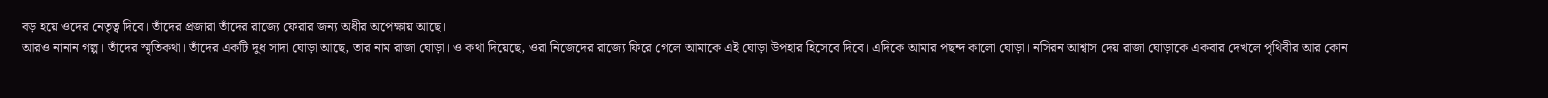বড় হয়ে ওদের নেতৃত্ব দিবে। তাঁদের প্রজারা তাঁদের রাজ্যে ফেরার জন্য অধীর অপেক্ষায় আছে।
আরও নানান গল্প। তাঁদের স্মৃতিকথা। তাঁদের একটি দুধ সাদা ঘোড়া আছে, তার নাম রাজা ঘোড়া। ও কথা দিয়েছে, ওরা নিজেদের রাজ্যে ফিরে গেলে আমাকে এই ঘোড়া উপহার হিসেবে দিবে। এদিকে আমার পছন্দ কালো ঘোড়া। নসিরন আশ্বাস দেয় রাজা ঘোড়াকে একবার দেখলে পৃথিবীর আর কোন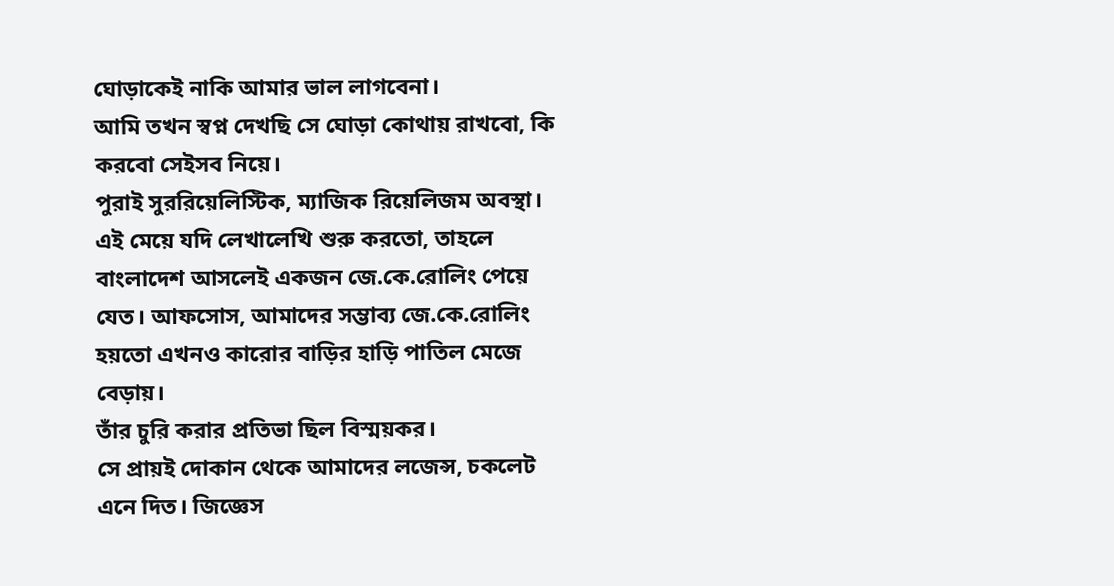ঘোড়াকেই নাকি আমার ভাল লাগবেনা।
আমি তখন স্বপ্ন দেখছি সে ঘোড়া কোথায় রাখবো, কি করবো সেইসব নিয়ে।
পুরাই সুররিয়েলিস্টিক, ম্যাজিক রিয়েলিজম অবস্থা।
এই মেয়ে যদি লেখালেখি শুরু করতো, তাহলে বাংলাদেশ আসলেই একজন জে.কে.রোলিং পেয়ে যেত। আফসোস, আমাদের সম্ভাব্য জে.কে.রোলিং হয়তো এখনও কারোর বাড়ির হাড়ি পাতিল মেজে বেড়ায়।
তাঁর চুরি করার প্রতিভা ছিল বিস্ময়কর।
সে প্রায়ই দোকান থেকে আমাদের লজেন্স, চকলেট এনে দিত। জিজ্ঞেস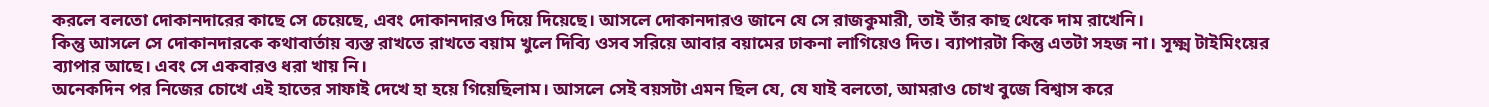করলে বলতো দোকানদারের কাছে সে চেয়েছে, এবং দোকানদারও দিয়ে দিয়েছে। আসলে দোকানদারও জানে যে সে রাজকুমারী, তাই তাঁর কাছ থেকে দাম রাখেনি।
কিন্তু আসলে সে দোকানদারকে কথাবার্তায় ব্যস্ত রাখতে রাখতে বয়াম খুলে দিব্যি ওসব সরিয়ে আবার বয়ামের ঢাকনা লাগিয়েও দিত। ব্যাপারটা কিন্তু এতটা সহজ না। সূক্ষ্ম টাইমিংয়ের ব্যাপার আছে। এবং সে একবারও ধরা খায় নি।
অনেকদিন পর নিজের চোখে এই হাতের সাফাই দেখে হা হয়ে গিয়েছিলাম। আসলে সেই বয়সটা এমন ছিল যে, যে যাই বলতো, আমরাও চোখ বুজে বিশ্বাস করে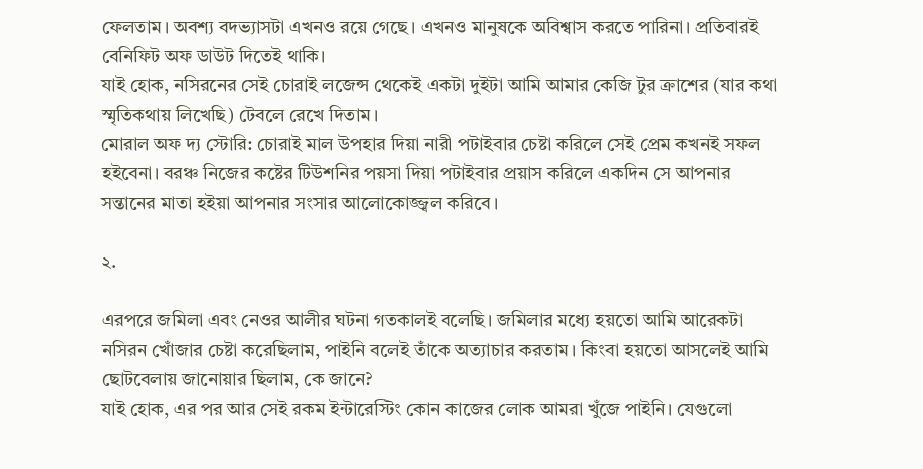ফেলতাম। অবশ্য বদভ্যাসটা এখনও রয়ে গেছে। এখনও মানুষকে অবিশ্বাস করতে পারিনা। প্রতিবারই বেনিফিট অফ ডাউট দিতেই থাকি।
যাই হোক, নসিরনের সেই চোরাই লজেন্স থেকেই একটা দুইটা আমি আমার কেজি টুর ক্রাশের (যার কথা স্মৃতিকথায় লিখেছি) টেবলে রেখে দিতাম।
মোরাল অফ দ্য স্টোরি: চোরাই মাল উপহার দিয়া নারী পটাইবার চেষ্টা করিলে সেই প্রেম কখনই সফল হইবেনা। বরঞ্চ নিজের কষ্টের টিউশনির পয়সা দিয়া পটাইবার প্রয়াস করিলে একদিন সে আপনার সন্তানের মাতা হইয়া আপনার সংসার আলোকোজ্জ্বল করিবে।

২.

এরপরে জমিলা এবং নেওর আলীর ঘটনা গতকালই বলেছি। জমিলার মধ্যে হয়তো আমি আরেকটা নসিরন খোঁজার চেষ্টা করেছিলাম, পাইনি বলেই তাঁকে অত্যাচার করতাম। কিংবা হয়তো আসলেই আমি ছোটবেলায় জানোয়ার ছিলাম, কে জানে?
যাই হোক, এর পর আর সেই রকম ইন্টারেস্টিং কোন কাজের লোক আমরা খুঁজে পাইনি। যেগুলো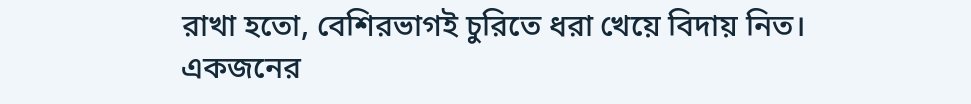রাখা হতো, বেশিরভাগই চুরিতে ধরা খেয়ে বিদায় নিত। একজনের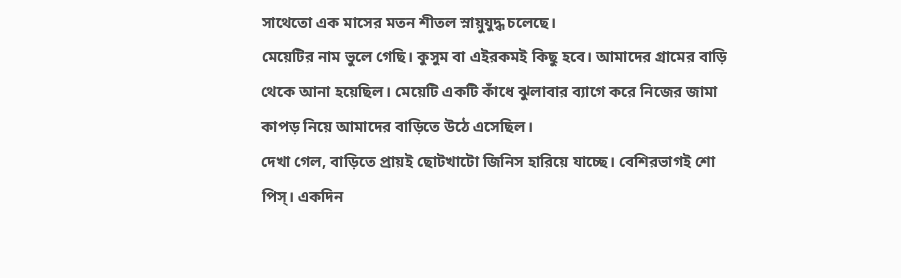সাথেতো এক মাসের মতন শীতল স্নায়ুযুদ্ধ চলেছে।
মেয়েটির নাম ভুলে গেছি। কুসুম বা এইরকমই কিছু হবে। আমাদের গ্রামের বাড়ি থেকে আনা হয়েছিল। মেয়েটি একটি কাঁধে ঝুলাবার ব্যাগে করে নিজের জামা কাপড় নিয়ে আমাদের বাড়িতে উঠে এসেছিল।
দেখা গেল, বাড়িতে প্রায়ই ছোটখাটো জিনিস হারিয়ে যাচ্ছে। বেশিরভাগই শো পিস্। একদিন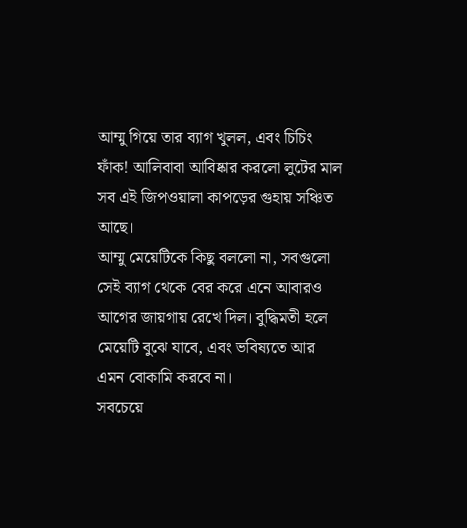আম্মু গিয়ে তার ব্যাগ খুলল, এবং চিচিং ফাঁক! আলিবাবা আবিষ্কার করলো লুটের মাল সব এই জিপওয়ালা কাপড়ের গুহায় সঞ্চিত আছে।
আম্মু মেয়েটিকে কিছু বললো না, সবগুলো সেই ব্যাগ থেকে বের করে এনে আবারও আগের জায়গায় রেখে দিল। বুদ্ধিমতী হলে মেয়েটি বুঝে যাবে, এবং ভবিষ্যতে আর এমন বোকামি করবে না।
সবচেয়ে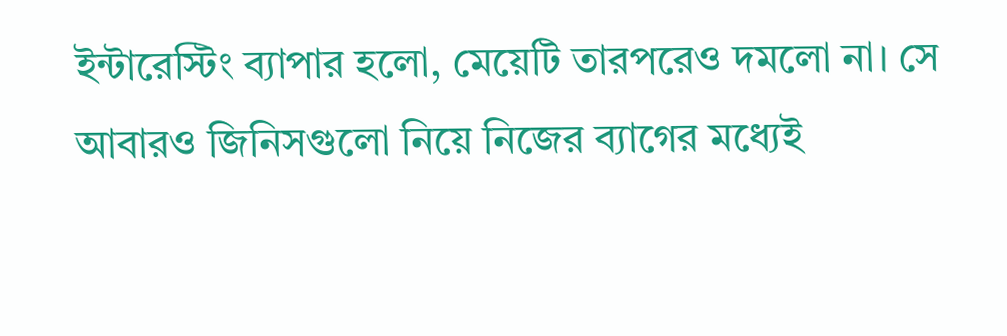ইন্টারেস্টিং ব্যাপার হলো, মেয়েটি তারপরেও দমলো না। সে আবারও জিনিসগুলো নিয়ে নিজের ব্যাগের মধ্যেই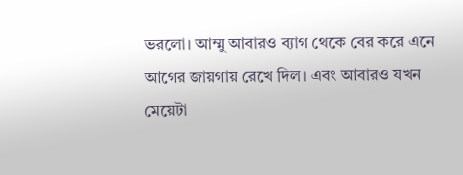ভরলো। আম্মু আবারও ব্যাগ থেকে বের করে এনে আগের জায়গায় রেখে দিল। এবং আবারও যখন মেয়েটা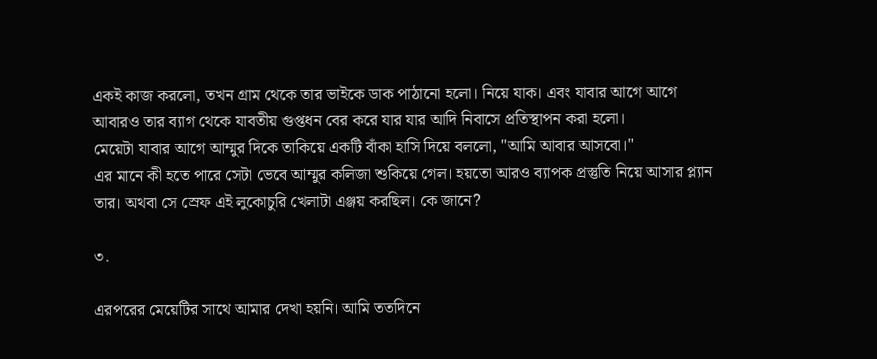একই কাজ করলো, তখন গ্রাম থেকে তার ভাইকে ডাক পাঠানো হলো। নিয়ে যাক। এবং যাবার আগে আগে আবারও তার ব্যাগ থেকে যাবতীয় গুপ্তধন বের করে যার যার আদি নিবাসে প্রতিস্থাপন করা হলো।
মেয়েটা যাবার আগে আম্মুর দিকে তাকিয়ে একটি বাঁকা হাসি দিয়ে বললো, "আমি আবার আসবো।"
এর মানে কী হতে পারে সেটা ভেবে আম্মুর কলিজা শুকিয়ে গেল। হয়তো আরও ব্যাপক প্রস্তুতি নিয়ে আসার প্ল্যান তার। অথবা সে স্রেফ এই লুকোচুরি খেলাটা এঞ্জয় করছিল। কে জানে?

৩.

এরপরের মেয়েটির সাথে আমার দেখা হয়নি। আমি ততদিনে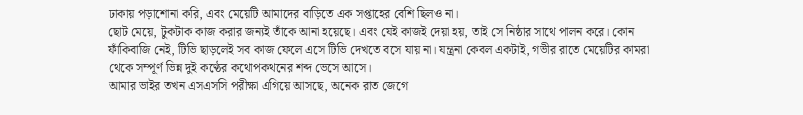ঢাকায় পড়াশোনা করি, এবং মেয়েটি আমাদের বাড়িতে এক সপ্তাহের বেশি ছিলও না।
ছোট মেয়ে, টুকটাক কাজ করার জন্যই তাঁকে আনা হয়েছে। এবং যেই কাজই দেয়া হয়, তাই সে নিষ্ঠার সাথে পালন করে। কোন ফাঁকিবাজি নেই, টিভি ছাড়লেই সব কাজ ফেলে এসে টিভি দেখতে বসে যায় না। যন্ত্রনা কেবল একটাই, গভীর রাতে মেয়েটির কামরা থেকে সম্পূর্ণ ভিন্ন দুই কণ্ঠের কথোপকথনের শব্দ ভেসে আসে।
আমার ভাইর তখন এসএসসি পরীক্ষা এগিয়ে আসছে, অনেক রাত জেগে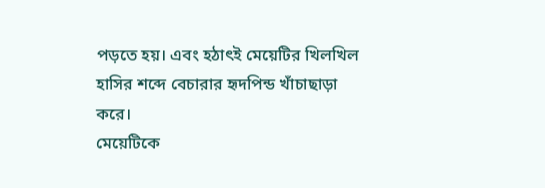পড়তে হয়। এবং হঠাৎই মেয়েটির খিলখিল হাসির শব্দে বেচারার হৃদপিন্ড খাঁচাছাড়া করে।
মেয়েটিকে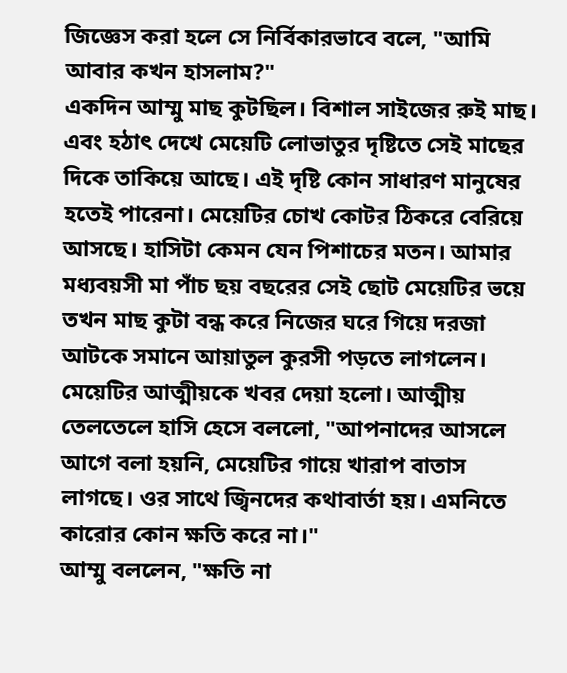জিজ্ঞেস করা হলে সে নির্বিকারভাবে বলে, "আমি আবার কখন হাসলাম?"
একদিন আম্মু মাছ কুটছিল। বিশাল সাইজের রুই মাছ। এবং হঠাৎ দেখে মেয়েটি লোভাতুর দৃষ্টিতে সেই মাছের দিকে তাকিয়ে আছে। এই দৃষ্টি কোন সাধারণ মানুষের হতেই পারেনা। মেয়েটির চোখ কোটর ঠিকরে বেরিয়ে আসছে। হাসিটা কেমন যেন পিশাচের মতন। আমার মধ্যবয়সী মা পাঁচ ছয় বছরের সেই ছোট মেয়েটির ভয়ে তখন মাছ কুটা বন্ধ করে নিজের ঘরে গিয়ে দরজা আটকে সমানে আয়াতুল কুরসী পড়তে লাগলেন।
মেয়েটির আত্মীয়কে খবর দেয়া হলো। আত্মীয় তেলতেলে হাসি হেসে বললো, "আপনাদের আসলে আগে বলা হয়নি, মেয়েটির গায়ে খারাপ বাতাস লাগছে। ওর সাথে জ্বিনদের কথাবার্তা হয়। এমনিতে কারোর কোন ক্ষতি করে না।"
আম্মু বললেন, "ক্ষতি না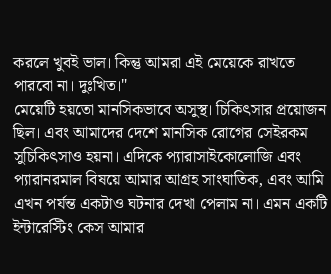করলে খুবই ভাল। কিন্তু আমরা এই মেয়েকে রাখতে পারবো না। দুঃখিত।"
মেয়েটি হয়তো মানসিকভাবে অসুস্থ। চিকিৎসার প্রয়োজন ছিল। এবং আমাদের দেশে মানসিক রোগের সেইরকম সুচিকিৎসাও হয়না। এদিকে প্যারাসাইকোলোজি এবং প্যারানরমাল বিষয়ে আমার আগ্রহ সাংঘাতিক, এবং আমি এখন পর্যন্ত একটাও ঘটনার দেখা পেলাম না। এমন একটি ইন্টারেস্টিং কেস আমার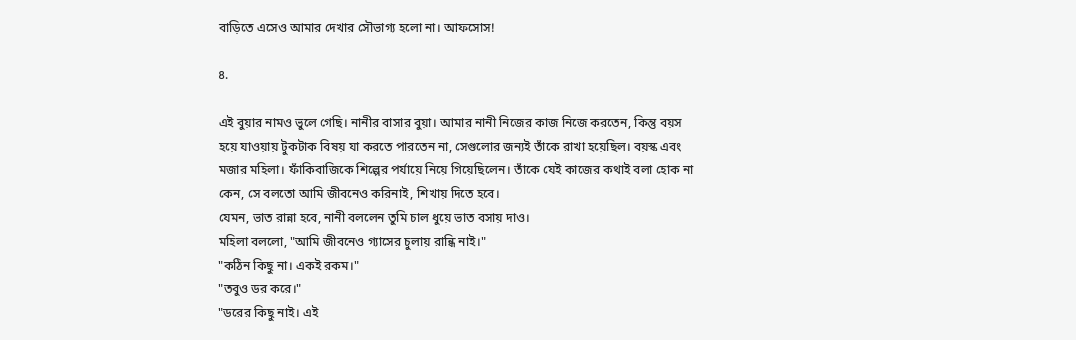বাড়িতে এসেও আমার দেখার সৌভাগ্য হলো না। আফসোস!

৪.

এই বুয়ার নামও ভুলে গেছি। নানীর বাসার বুয়া। আমার নানী নিজের কাজ নিজে করতেন, কিন্তু বয়স হয়ে যাওয়ায় টুকটাক বিষয় যা করতে পারতেন না, সেগুলোর জন্যই তাঁকে রাখা হয়েছিল। বয়স্ক এবং মজার মহিলা। ফাঁকিবাজিকে শিল্পের পর্যায়ে নিয়ে গিয়েছিলেন। তাঁকে যেই কাজের কথাই বলা হোক না কেন, সে বলতো আমি জীবনেও করিনাই, শিখায় দিতে হবে।
যেমন, ভাত রান্না হবে, নানী বললেন তুমি চাল ধুয়ে ভাত বসায় দাও।
মহিলা বললো, "আমি জীবনেও গ্যাসের চুলায় রান্ধি নাই।"
"কঠিন কিছু না। একই রকম।"
"তবুও ডর করে।"
"ডরের কিছু নাই। এই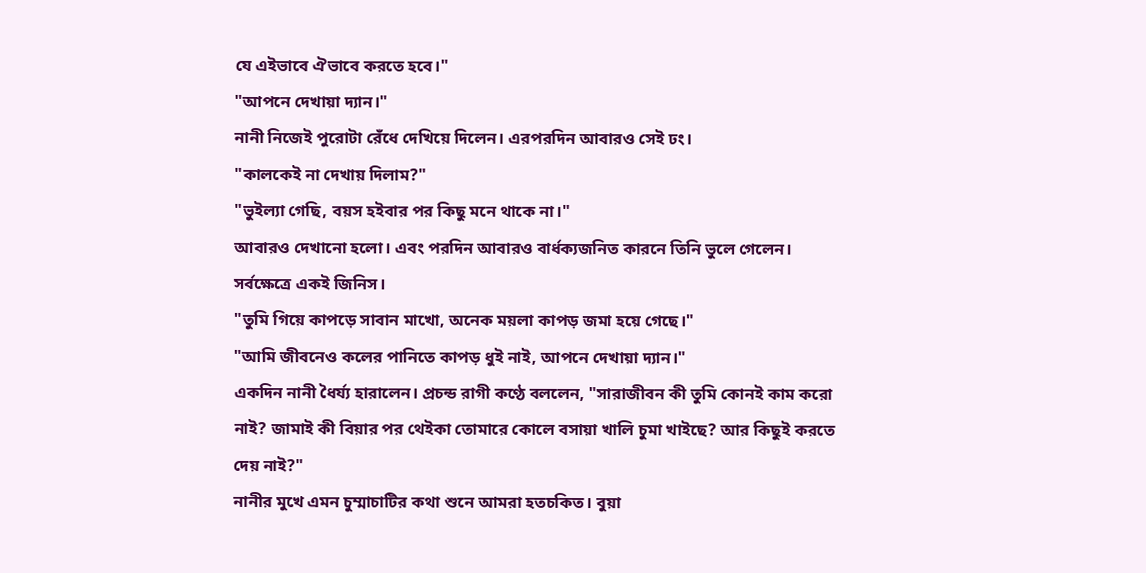যে এইভাবে ঐভাবে করতে হবে।"
"আপনে দেখায়া দ্যান।"
নানী নিজেই পুরোটা রেঁধে দেখিয়ে দিলেন। এরপরদিন আবারও সেই ঢং।
"কালকেই না দেখায় দিলাম?"
"ভুইল্যা গেছি, বয়স হইবার পর কিছু মনে থাকে না।"
আবারও দেখানো হলো। এবং পরদিন আবারও বার্ধক্যজনিত কারনে তিনি ভুলে গেলেন।
সর্বক্ষেত্রে একই জিনিস।
"তুমি গিয়ে কাপড়ে সাবান মাখো, অনেক ময়লা কাপড় জমা হয়ে গেছে।"
"আমি জীবনেও কলের পানিতে কাপড় ধুই নাই, আপনে দেখায়া দ্যান।"
একদিন নানী ধৈর্য্য হারালেন। প্রচন্ড রাগী কণ্ঠে বললেন, "সারাজীবন কী তুমি কোনই কাম করো নাই? জামাই কী বিয়ার পর থেইকা তোমারে কোলে বসায়া খালি চুমা খাইছে? আর কিছুই করতে দেয় নাই?"
নানীর মুখে এমন চুম্মাচাটির কথা শুনে আমরা হতচকিত। বুয়া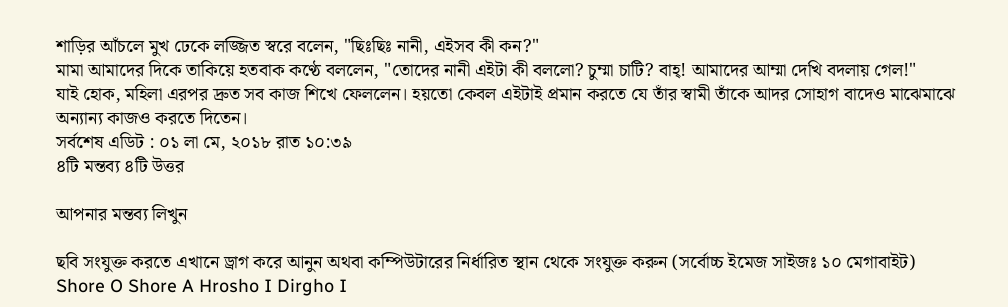শাড়ির আঁচলে মুখ ঢেকে লজ্জিত স্বরে বলেন, "ছিঃছিঃ নানী, এইসব কী কন?"
মামা আমাদের দিকে তাকিয়ে হতবাক কণ্ঠে বললেন, "তোদের নানী এইটা কী বললো? চুম্মা চাটি? বাহ্! আমাদের আম্মা দেখি বদলায় গেল!"
যাই হোক, মহিলা এরপর দ্রুত সব কাজ শিখে ফেললেন। হয়তো কেবল এইটাই প্রমান করতে যে তাঁর স্বামী তাঁকে আদর সোহাগ বাদেও মাঝেমাঝে অন্যান্য কাজও করতে দিতেন।
সর্বশেষ এডিট : ০১ লা মে, ২০১৮ রাত ১০:৩৯
৪টি মন্তব্য ৪টি উত্তর

আপনার মন্তব্য লিখুন

ছবি সংযুক্ত করতে এখানে ড্রাগ করে আনুন অথবা কম্পিউটারের নির্ধারিত স্থান থেকে সংযুক্ত করুন (সর্বোচ্চ ইমেজ সাইজঃ ১০ মেগাবাইট)
Shore O Shore A Hrosho I Dirgho I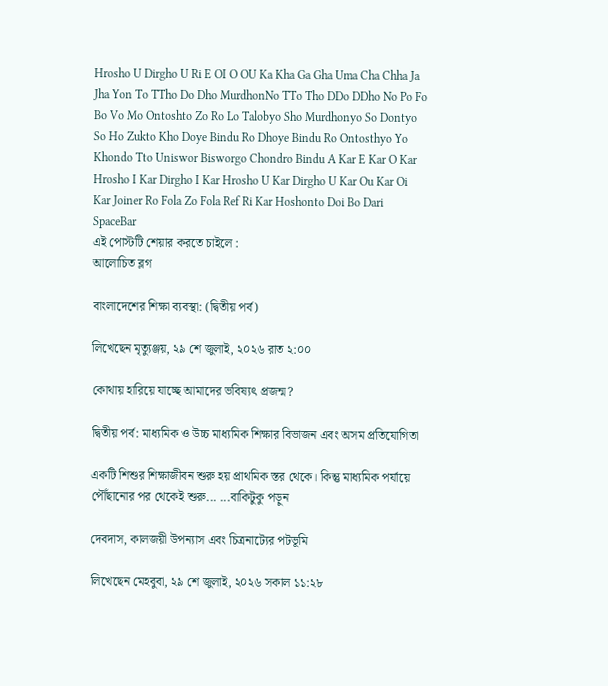Hrosho U Dirgho U Ri E OI O OU Ka Kha Ga Gha Uma Cha Chha Ja Jha Yon To TTho Do Dho MurdhonNo TTo Tho DDo DDho No Po Fo Bo Vo Mo Ontoshto Zo Ro Lo Talobyo Sho Murdhonyo So Dontyo So Ho Zukto Kho Doye Bindu Ro Dhoye Bindu Ro Ontosthyo Yo Khondo Tto Uniswor Bisworgo Chondro Bindu A Kar E Kar O Kar Hrosho I Kar Dirgho I Kar Hrosho U Kar Dirgho U Kar Ou Kar Oi Kar Joiner Ro Fola Zo Fola Ref Ri Kar Hoshonto Doi Bo Dari SpaceBar
এই পোস্টটি শেয়ার করতে চাইলে :
আলোচিত ব্লগ

বাংলাদেশের শিক্ষা ব্যবস্থা: (দ্বিতীয় পর্ব)

লিখেছেন মৃত্যুঞ্জয়, ২৯ শে জুলাই, ২০২৬ রাত ২:০০

কোথায় হারিয়ে যাচ্ছে আমাদের ভবিষ্যৎ প্রজন্ম?

দ্বিতীয় পর্ব: মাধ্যমিক ও উচ্চ মাধ্যমিক শিক্ষার বিভাজন এবং অসম প্রতিযোগিতা

একটি শিশুর শিক্ষাজীবন শুরু হয় প্রাথমিক স্তর থেকে। কিন্তু মাধ্যমিক পর্যায়ে পৌঁছানোর পর থেকেই শুরু... ...বাকিটুকু পড়ুন

দেবদাস, কালজয়ী উপন্যাস এবং চিত্রনাট্যের পটভূমি

লিখেছেন মেহবুবা, ২৯ শে জুলাই, ২০২৬ সকাল ১১:২৮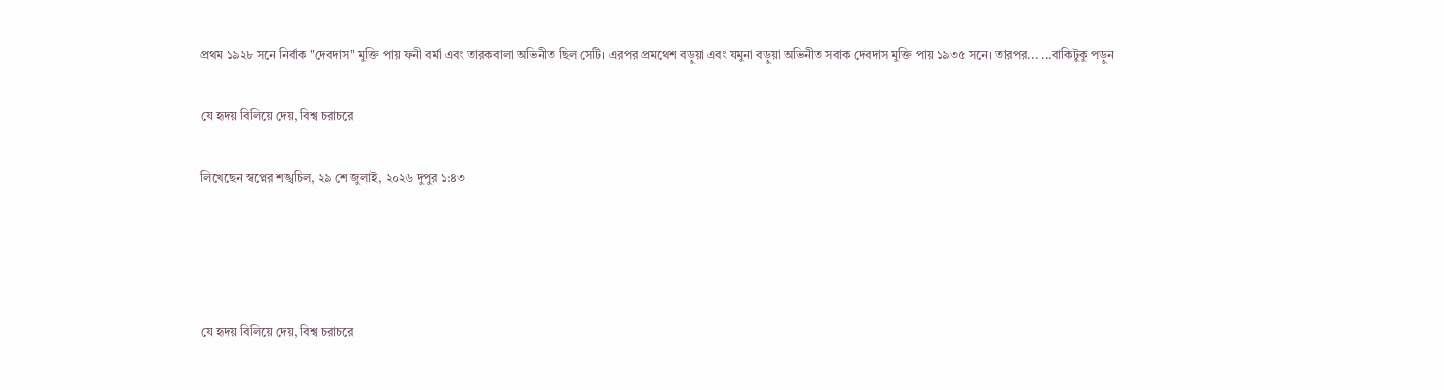প্রথম ১৯২৮ সনে নির্বাক "দেবদাস" মুক্তি পায় ফনী বর্মা এবং তারকবালা অভিনীত ছিল সেটি। এরপর প্রমথেশ বড়ুয়া এবং যমুনা বড়ুয়া অভিনীত সবাক দেবদাস মুক্তি পায় ১৯৩৫ সনে। তারপর... ...বাকিটুকু পড়ুন

যে হৃদয় বিলিয়ে দেয়, বিশ্ব চরাচরে

লিখেছেন স্বপ্নের শঙ্খচিল, ২৯ শে জুলাই, ২০২৬ দুপুর ১:৪৩




যে হৃদয় বিলিয়ে দেয়, বিশ্ব চরাচরে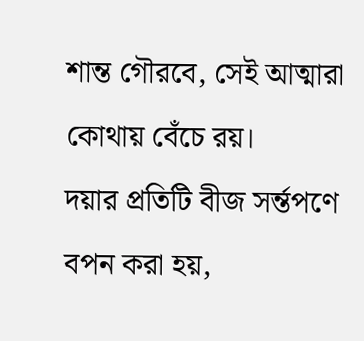শান্ত গৌরবে, সেই আত্মারা কোথায় বেঁচে রয়।
দয়ার প্রতিটি বীজ সর্ন্তপণে বপন করা হয়,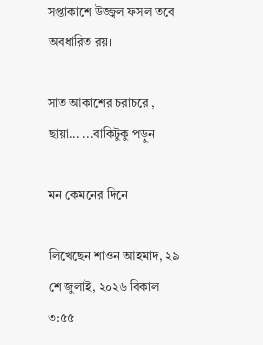সপ্তাকাশে উজ্জ্বল ফসল তবে অবধারিত রয়।

সাত আকাশের চরাচরে , ছায়া... ...বাকিটুকু পড়ুন

মন কেমনের দিনে

লিখেছেন শাওন আহমাদ, ২৯ শে জুলাই, ২০২৬ বিকাল ৩:৫৫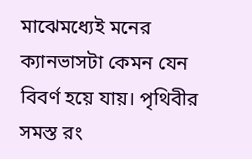মাঝেমধ্যেই মনের ক্যানভাসটা কেমন যেন বিবর্ণ হয়ে যায়। পৃথিবীর সমস্ত রং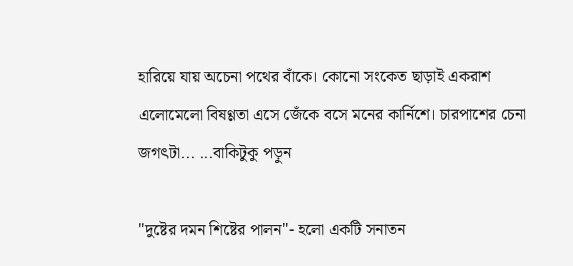হারিয়ে যায় অচেনা পথের বাঁকে। কোনো সংকেত ছাড়াই একরাশ এলোমেলো বিষণ্ণতা এসে জেঁকে বসে মনের কার্নিশে। চারপাশের চেনা জগৎটা... ...বাকিটুকু পড়ুন

"দুষ্টের দমন শিষ্টের পালন"- হলো একটি সনাতন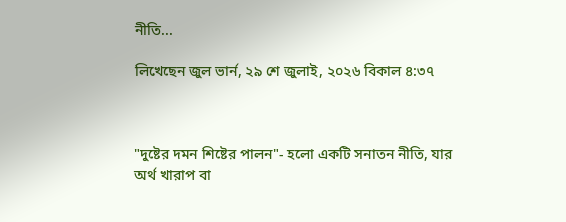নীতি...

লিখেছেন জুল ভার্ন, ২৯ শে জুলাই, ২০২৬ বিকাল ৪:৩৭



"দুষ্টের দমন শিষ্টের পালন"- হলো একটি সনাতন নীতি, যার অর্থ খারাপ বা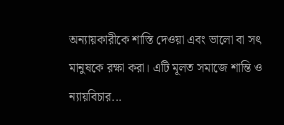অন্যায়কারীকে শাস্তি দেওয়া এবং ভালো বা সৎ মানুষকে রক্ষা করা। এটি মূলত সমাজে শান্তি ও ন্যায়বিচার...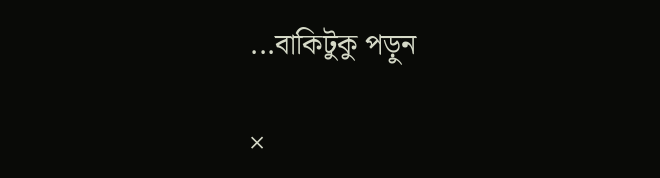...বাকিটুকু পড়ুন

×